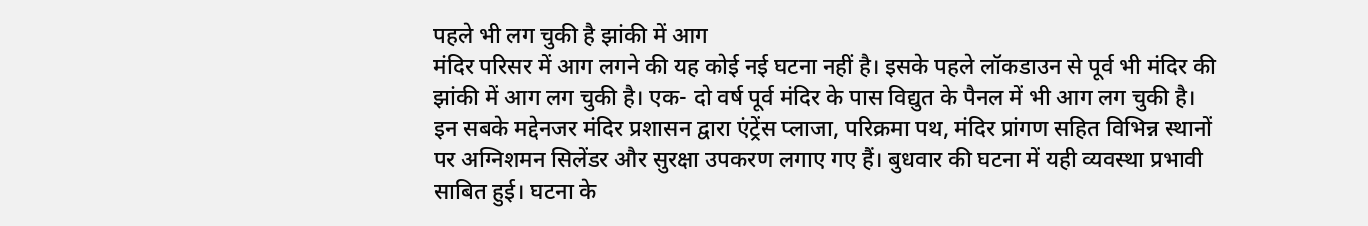पहले भी लग चुकी है झांकी में आग
मंदिर परिसर में आग लगने की यह कोई नई घटना नहीं है। इसके पहले लॉकडाउन से पूर्व भी मंदिर की झांकी में आग लग चुकी है। एक- दो वर्ष पूर्व मंदिर के पास विद्युत के पैनल में भी आग लग चुकी है। इन सबके मद्देनजर मंदिर प्रशासन द्वारा एंट्रेंस प्लाजा, परिक्रमा पथ, मंदिर प्रांगण सहित विभिन्न स्थानों पर अग्निशमन सिलेंडर और सुरक्षा उपकरण लगाए गए हैं। बुधवार की घटना में यही व्यवस्था प्रभावी साबित हुई। घटना के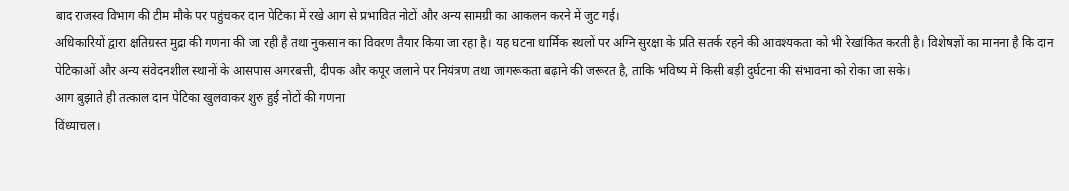बाद राजस्व विभाग की टीम मौके पर पहुंचकर दान पेटिका में रखे आग से प्रभावित नोटों और अन्य सामग्री का आकलन करने में जुट गई।
अधिकारियों द्वारा क्षतिग्रस्त मुद्रा की गणना की जा रही है तथा नुकसान का विवरण तैयार किया जा रहा है। यह घटना धार्मिक स्थलों पर अग्नि सुरक्षा के प्रति सतर्क रहने की आवश्यकता को भी रेखांकित करती है। विशेषज्ञों का मानना है कि दान पेटिकाओं और अन्य संवेदनशील स्थानों के आसपास अगरबत्ती, दीपक और कपूर जलाने पर नियंत्रण तथा जागरूकता बढ़ाने की जरूरत है, ताकि भविष्य में किसी बड़ी दुर्घटना की संभावना को रोका जा सके।
आग बुझाते ही तत्काल दान पेटिका खुलवाकर शुरु हुई नोटों की गणना
विंध्याचल।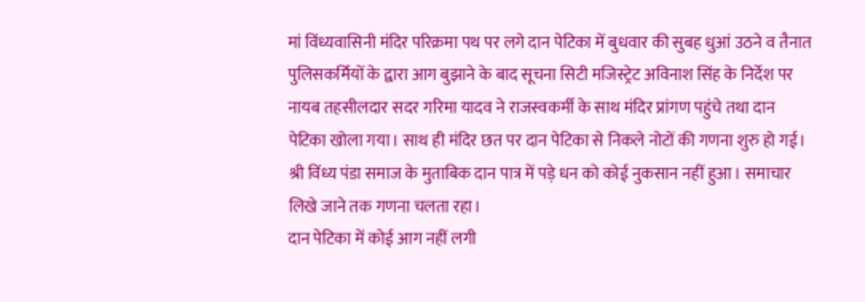मां विंध्यवासिनी मंदिर परिक्रमा पथ पर लगे दान पेटिका में बुधवार की सुबह धुआं उठने व तैनात पुलिसकर्मियों के द्वारा आग बुझाने के बाद सूचना सिटी मजिस्ट्रेट अविनाश सिंह के निर्देश पर नायब तहसीलदार सदर गरिमा यादव ने राजस्वकर्मी के साथ मंदिर प्रांगण पहुंचे तथा दान पेटिका खोला गया। साथ ही मंदिर छत पर दान पेटिका से निकले नोटों की गणना शुरु हो गई। श्री विंध्य पंडा समाज के मुताबिक दान पात्र में पड़े धन को कोई नुकसान नहीं हुआ। समाचार लिखे जाने तक गणना चलता रहा।
दान पेटिका में कोई आग नहीं लगी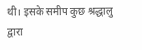थी। इसके समीप कुछ श्रद्धालु द्वारा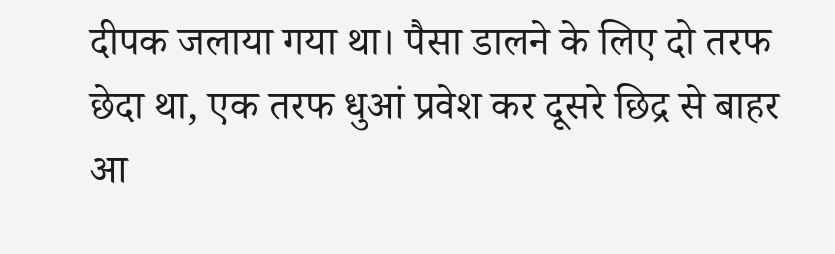दीपक जलाया गया था। पैसा डालने के लिए दो तरफ छेदा था, एक तरफ धुआं प्रवेश कर दूसरे छिद्र से बाहर आ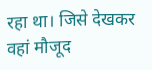रहा था। जिसे देखकर वहां मौजूद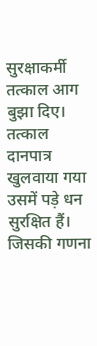सुरक्षाकर्मी तत्काल आग बुझा दिए। तत्काल दानपात्र खुलवाया गया उसमें पड़े धन सुरक्षित हैं। जिसकी गणना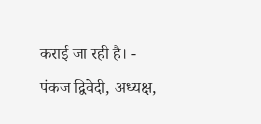कराई जा रही है। - पंकज द्विवेदी, अध्यक्ष,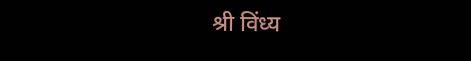श्री विंध्य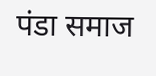पंडा समाज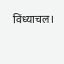विंध्याचल।